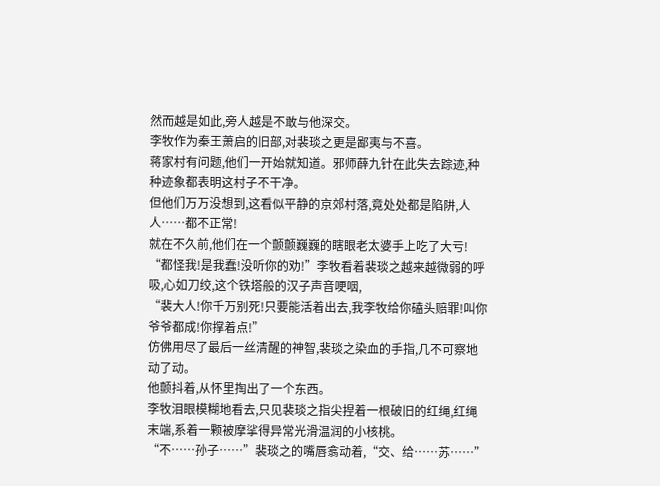然而越是如此,旁人越是不敢与他深交。
李牧作为秦王萧启的旧部,对裴琰之更是鄙夷与不喜。
蒋家村有问题,他们一开始就知道。邪师薛九针在此失去踪迹,种种迹象都表明这村子不干净。
但他们万万没想到,这看似平静的京郊村落,竟处处都是陷阱,人人……都不正常!
就在不久前,他们在一个颤颤巍巍的瞎眼老太婆手上吃了大亏!
“都怪我!是我蠢!没听你的劝!”李牧看着裴琰之越来越微弱的呼吸,心如刀绞,这个铁塔般的汉子声音哽咽,
“裴大人!你千万别死!只要能活着出去,我李牧给你磕头赔罪!叫你爷爷都成!你撑着点!”
仿佛用尽了最后一丝清醒的神智,裴琰之染血的手指,几不可察地动了动。
他颤抖着,从怀里掏出了一个东西。
李牧泪眼模糊地看去,只见裴琰之指尖捏着一根破旧的红绳,红绳末端,系着一颗被摩挲得异常光滑温润的小核桃。
“不……孙子……”裴琰之的嘴唇翕动着,“交、给……苏……”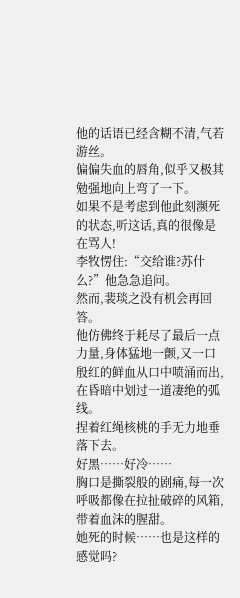他的话语已经含糊不清,气若游丝。
偏偏失血的唇角,似乎又极其勉强地向上弯了一下。
如果不是考虑到他此刻濒死的状态,听这话,真的很像是在骂人!
李牧愣住:“交给谁?苏什么?”他急急追问。
然而,裴琰之没有机会再回答。
他仿佛终于耗尽了最后一点力量,身体猛地一颤,又一口殷红的鲜血从口中喷涌而出,在昏暗中划过一道凄绝的弧线。
捏着红绳核桃的手无力地垂落下去。
好黑……好冷……
胸口是撕裂般的剧痛,每一次呼吸都像在拉扯破碎的风箱,带着血沫的腥甜。
她死的时候……也是这样的感觉吗?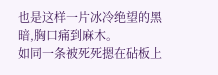也是这样一片冰冷绝望的黑暗,胸口痛到麻木。
如同一条被死死摁在砧板上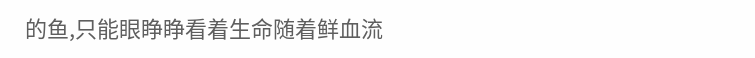的鱼,只能眼睁睁看着生命随着鲜血流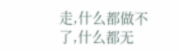走,什么都做不了,什么都无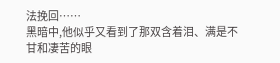法挽回……
黑暗中,他似乎又看到了那双含着泪、满是不甘和凄苦的眼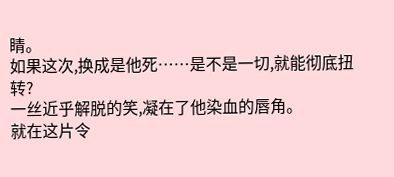睛。
如果这次,换成是他死……是不是一切,就能彻底扭转?
一丝近乎解脱的笑,凝在了他染血的唇角。
就在这片令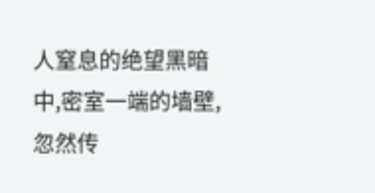人窒息的绝望黑暗中,密室一端的墙壁,忽然传